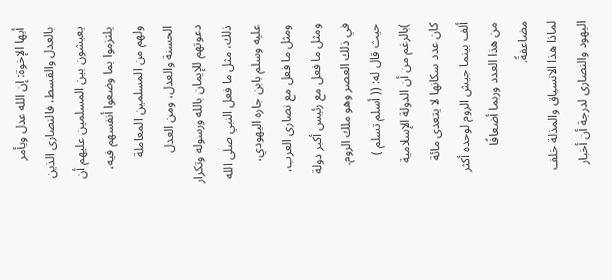أيها الإخوة: إن الله عدل ويأمر بالعدل والقسط، فالنصارى الذين يعيشون بين المسلمين عليهم أن يلتزموا بما وضعوا أنفسهم فيه، ولهم من المسلمين المعاملة الحسنة والعدل، ومن العدل دعوتهم للإيمان بالله ورسوله وتكرار ذلك، مثل ما فعل النبي صلى الله عليه وسلم بابن جاره اليهودي، ومثل ما فعل مع نصارى العرب، ومثل ما فعل مع رئيس أكبر دولة في ذلك العصر وهو ملك الروم. حيث قال له: (( أسلم تسلم ) )بالرغم من أن الدولة الإسلامية كان عدد سكانها لا يتعدى مائة ألف بينما جيش الروم لوحده أكثر من هذا العدد وربما أضعافًا مضاعفةً.
لماذا هذا الانسياق والمذلة خلف اليهود والنصارى لدرجة أن أخبار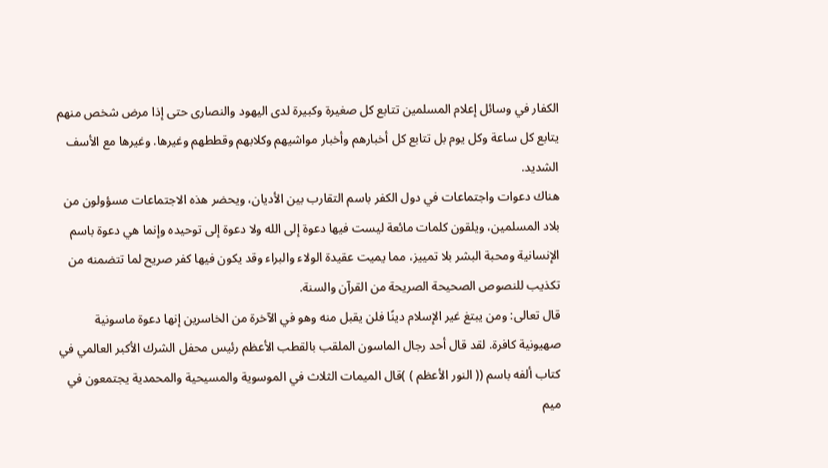الكفار في وسائل إعلام المسلمين تتابع كل صغيرة وكبيرة لدى اليهود والنصارى حتى إذا مرض شخص منهم يتابع كل ساعة وكل يوم بل تتابع كل أخبارهم وأخبار مواشيهم وكلابهم وقططهم وغيرها. وغيرها مع الأسف الشديد.
هناك دعوات واجتماعات في دول الكفر باسم التقارب بين الأديان، ويحضر هذه الاجتماعات مسؤولون من بلاد المسلمين، ويلقون كلمات مائعة ليست فيها دعوة إلى الله ولا دعوة إلى توحيده وإنما هي دعوة باسم الإنسانية ومحبة البشر بلا تمييز، مما يميت عقيدة الولاء والبراء وقد يكون فيها كفر صريح لما تتضمنه من تكذيب للنصوص الصحيحة الصريحة من القرآن والسنة.
قال تعالى: ومن يبتغ غير الإسلام دينًا فلن يقبل منه وهو في الآخرة من الخاسرين إنها دعوة ماسونية صهيونية كافرة. لقد قال أحد رجال الماسون الملقب بالقطب الأعظم رئيس محفل الشرك الأكبر العالمي في كتاب ألفه باسم (( النور الأعظم ) )قال الميمات الثلاث في الموسوية والمسيحية والمحمدية يجتمعون في ميم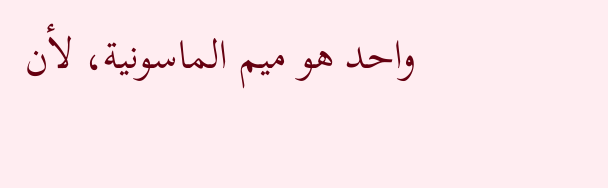واحد هو ميم الماسونية، لأن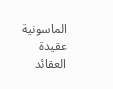الماسونية عقيدة العقائد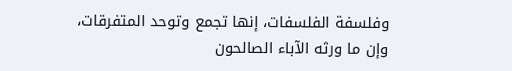وفلسفة الفلسفات، إنها تجمع وتوحد المتفرقات، وإن ما ورثه الآباء الصالحون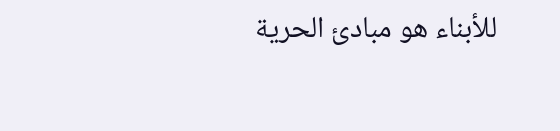للأبناء هو مبادئ الحرية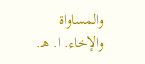والمساواة والإخاء. ا. هـ.